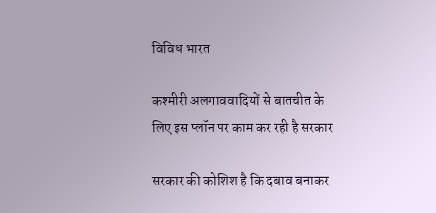विविध भारत

कश्मीरी अलगाववादियों से बातचीत के लिए इस प्लॉन पर काम कर रही है सरकार

सरकार की कोशिश है कि दबाव बनाकर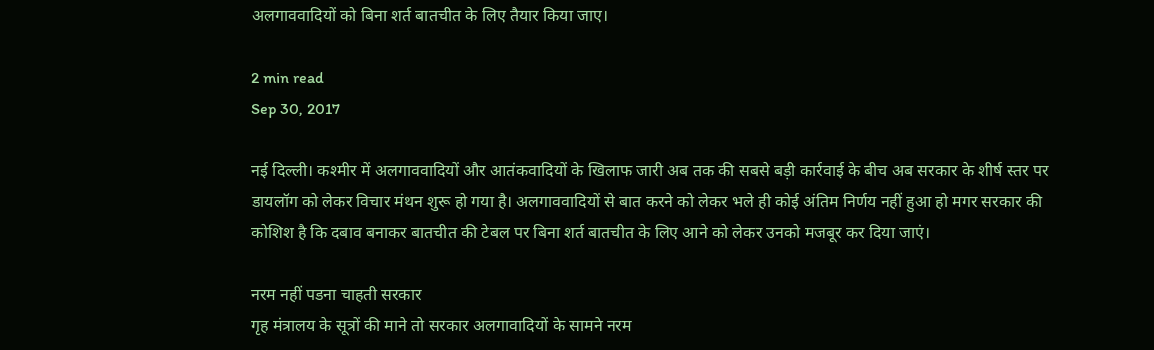अलगाववादियों को बिना शर्त बातचीत के लिए तैयार किया जाए।

2 min read
Sep 30, 2017

नई दिल्ली। कश्मीर में अलगाववादियों और आतंकवादियों के खिलाफ जारी अब तक की सबसे बड़ी कार्रवाई के बीच अब सरकार के शीर्ष स्तर पर डायलॉग को लेकर विचार मंथन शुरू हो गया है। अलगाववादियों से बात करने को लेकर भले ही कोई अंतिम निर्णय नहीं हुआ हो मगर सरकार की कोशिश है कि दबाव बनाकर बातचीत की टेबल पर बिना शर्त बातचीत के लिए आने को लेकर उनको मजबूर कर दिया जाएं।

नरम नहीं पडना चाहती सरकार
गृह मंत्रालय के सूत्रों की माने तो सरकार अलगावादियों के सामने नरम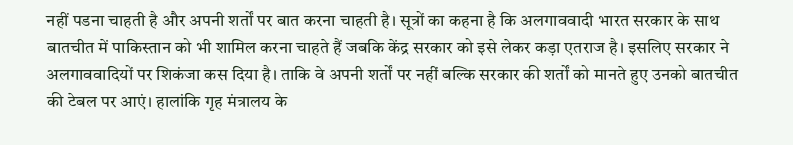नहीं पडना चाहती है और अपनी शर्तों पर बात करना चाहती है। सूत्रों का कहना है कि अलगाववादी भारत सरकार के साथ बातचीत में पाकिस्तान को भी शामिल करना चाहते हैं जबकि केंद्र सरकार को इसे लेकर कड़ा एतराज है। इसलिए सरकार ने अलगाववादियों पर शिकंजा कस दिया है। ताकि वे अपनी शर्तों पर नहीं बल्कि सरकार की शर्तों को मानते हुए उनको बातचीत की टेबल पर आएं। हालांकि गृह मंत्रालय के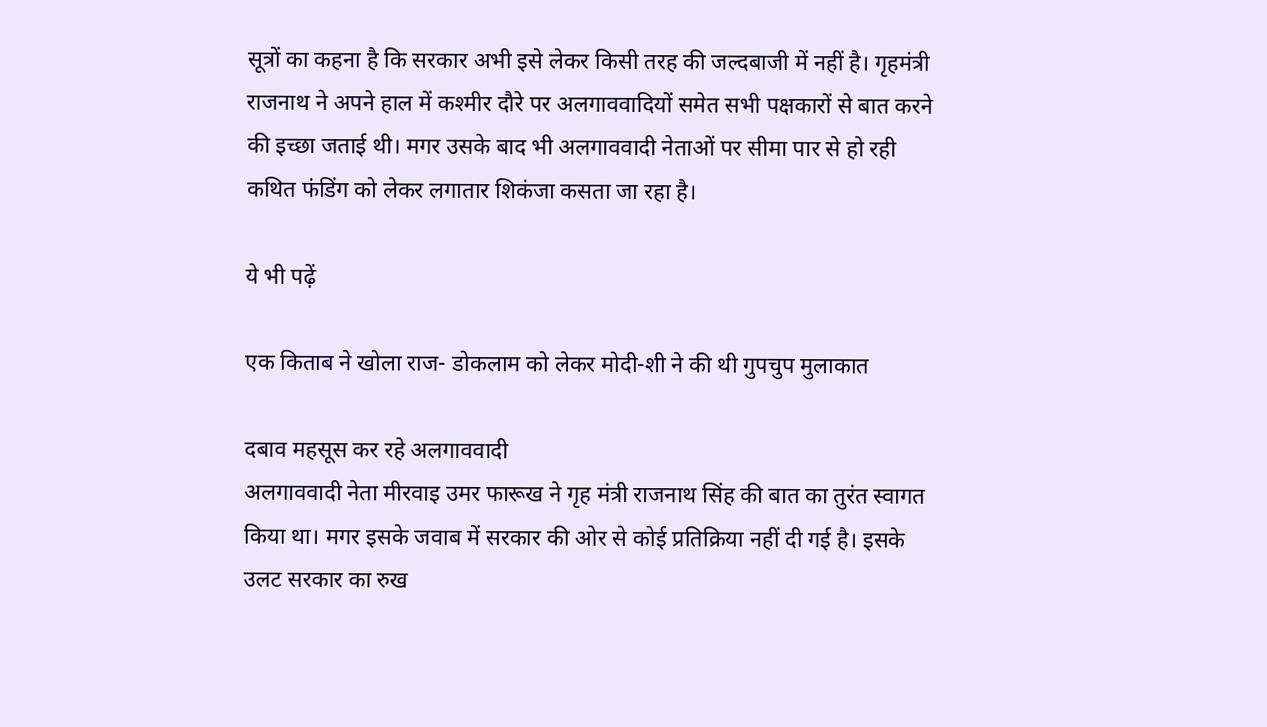सूत्रों का कहना है कि सरकार अभी इसे लेकर किसी तरह की जल्दबाजी में नहीं है। गृहमंत्री राजनाथ ने अपने हाल में कश्मीर दौरे पर अलगाववादियों समेत सभी पक्षकारों से बात करने की इच्छा जताई थी। मगर उसके बाद भी अलगाववादी नेताओं पर सीमा पार से हो रही कथित फंडिंग को लेकर लगातार शिकंजा कसता जा रहा है।

ये भी पढ़ें

एक किताब ने खोला राज- डोकलाम को लेकर मोदी-शी ने की थी गुपचुप मुलाकात

दबाव महसूस कर रहे अलगाववादी
अलगाववादी नेता मीरवाइ उमर फारूख ने गृह मंत्री राजनाथ सिंह की बात का तुरंत स्वागत किया था। मगर इसके जवाब में सरकार की ओर से कोई प्रतिक्रिया नहीं दी गई है। इसके उलट सरकार का रुख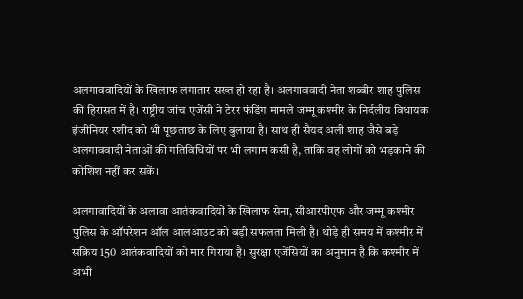अलगाववादियों के खिलाफ लगातार सख्त हो रहा है। अलगाववादी नेता शब्बीर शाह पुलिस की हिरासत में है। राष्ट्रीय जांच एजेंसी ने टेरर फंडिंग मामले जम्मू कश्मीर के निर्दलीय विधायक इंजीनियर रशीद को भी पूछताछ के लिए बुलाया है। साथ ही सैयद अली शाह जैसे बड़े अलगाववादी नेताओं की गतिविधियों पर भी लगाम कसी है, ताकि वह लोगों को भड़काने की कोशिश नहीं कर सकें।

अलगावादियों के अलावा आतंकवादियों के खिलाफ सेना, सीआरपीएफ और जम्मू कश्मीर पुलिस के ऑपरेशन ऑल आलआउट को बड़ी सफलता मिली है। थोड़े ही समय में कश्मीर में सक्रिय 150 आतंकवादियों को मार गिराया है। सुरक्षा एजेंसियों का अनुमान है कि कश्मीर में अभी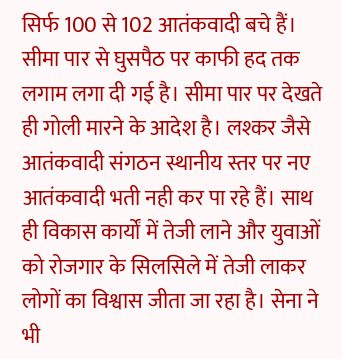सिर्फ 100 से 102 आतंकवादी बचे हैं। सीमा पार से घुसपैठ पर काफी हद तक लगाम लगा दी गई है। सीमा पार पर देखते ही गोली मारने के आदेश है। लश्कर जैसे आतंकवादी संगठन स्थानीय स्तर पर नए आतंकवादी भती नही कर पा रहे हैं। साथ ही विकास कार्यों में तेजी लाने और युवाओं को रोजगार के सिलसिले में तेजी लाकर लोगों का विश्वास जीता जा रहा है। सेना ने भी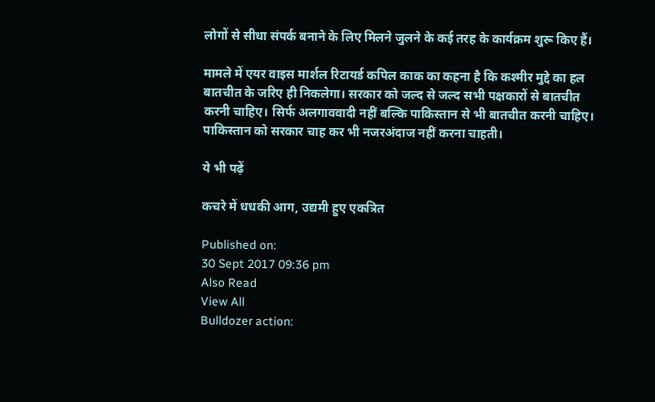लोगों से सीधा संपर्क बनाने के लिए मिलने जुलने के कई तरह के कार्यक्रम शुरू किए हैं।

मामले में एयर वाइस मार्शल रिटायर्ड कपिल काक का कहना है कि कश्मीर मुद्दे का हल बातचीत के जरिए ही निकलेगा। सरकार को जल्द से जल्द सभी पक्षकारों से बातचीत करनी चाहिए। सिर्फ अलगाववादी नहीं बल्कि पाकिस्तान से भी बातचीत करनी चाहिए। पाकिस्तान को सरकार चाह कर भी नजरअंदाज नहीं करना चाहती।

ये भी पढ़ें

कचरे में धधकी आग, उद्यमी हुए एकत्रित

Published on:
30 Sept 2017 09:36 pm
Also Read
View All
Bulldozer action: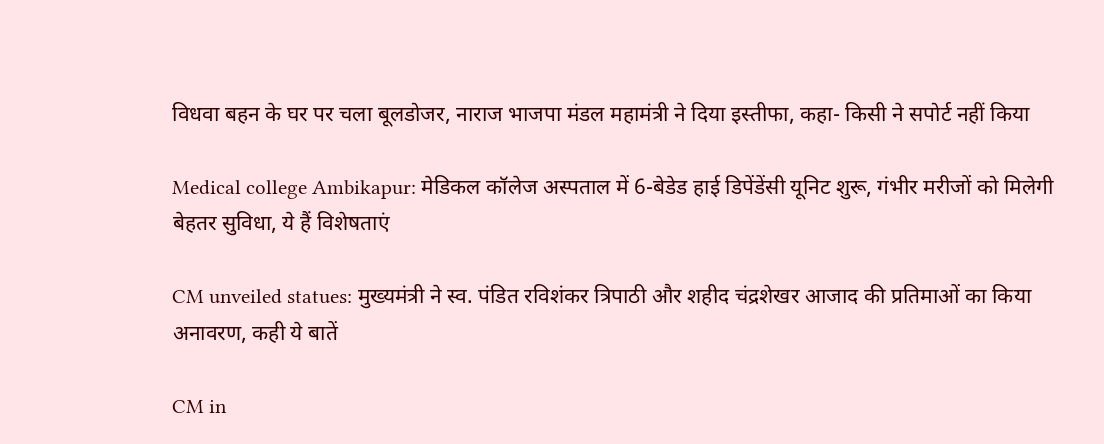विधवा बहन के घर पर चला बूलडोजर, नाराज भाजपा मंडल महामंत्री ने दिया इस्तीफा, कहा- किसी ने सपोर्ट नहीं किया

Medical college Ambikapur: मेडिकल कॉलेज अस्पताल में 6-बेडेड हाई डिपेंडेंसी यूनिट शुरू, गंभीर मरीजों को मिलेगी बेहतर सुविधा, ये हैं विशेषताएं

CM unveiled statues: मुख्यमंत्री ने स्व. पंडित रविशंकर त्रिपाठी और शहीद चंद्रशेखर आजाद की प्रतिमाओं का किया अनावरण, कही ये बातें

CM in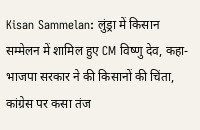Kisan Sammelan: लुंड्रा में किसान सम्मेलन में शामिल हुए CM विष्णु देव, कहा- भाजपा सरकार ने की किसानों की चिंता, कांग्रेस पर कसा तंज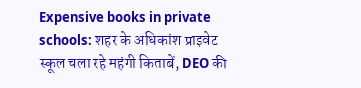Expensive books in private schools: शहर के अधिकांश प्राइवेट स्कूल चला रहे महंगी किताबें, DEO की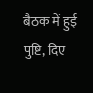बैठक में हुई पुष्टि, दिए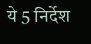ये 5 निर्देश